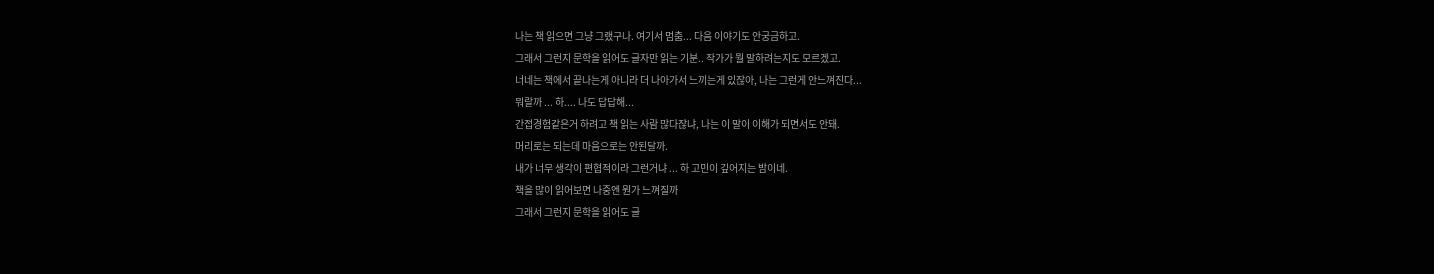나는 책 읽으면 그냥 그랬구나. 여기서 멈춤... 다음 이야기도 안궁금하고.
그래서 그런지 문학을 읽어도 글자만 읽는 기분.. 작가가 뭘 말하려는지도 모르겠고.
너네는 책에서 끝나는게 아니라 더 나아가서 느끼는게 있잖아, 나는 그런게 안느껴진다...
뭐랄까 ... 하.... 나도 답답해...
간접경험같은거 하려고 책 읽는 사람 많다잖냐, 나는 이 말이 이해가 되면서도 안돼.
머리로는 되는데 마음으로는 안된달까.
내가 너무 생각이 편협적이라 그런거냐 ... 하 고민이 깊어지는 밤이네.
책을 많이 읽어보면 나중엔 뭔가 느껴질까
그래서 그런지 문학을 읽어도 글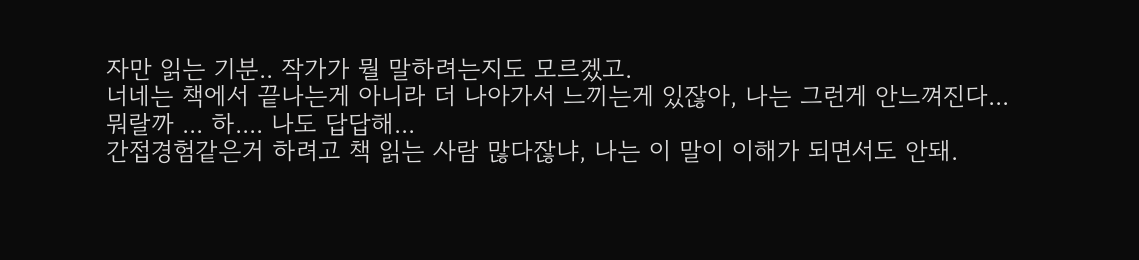자만 읽는 기분.. 작가가 뭘 말하려는지도 모르겠고.
너네는 책에서 끝나는게 아니라 더 나아가서 느끼는게 있잖아, 나는 그런게 안느껴진다...
뭐랄까 ... 하.... 나도 답답해...
간접경험같은거 하려고 책 읽는 사람 많다잖냐, 나는 이 말이 이해가 되면서도 안돼.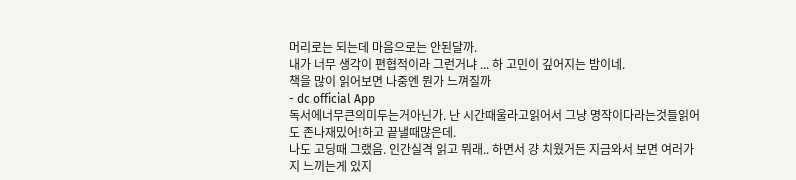머리로는 되는데 마음으로는 안된달까.
내가 너무 생각이 편협적이라 그런거냐 ... 하 고민이 깊어지는 밤이네.
책을 많이 읽어보면 나중엔 뭔가 느껴질까
- dc official App
독서에너무큰의미두는거아닌가. 난 시간때울라고읽어서 그냥 명작이다라는것들읽어도 존나재밌어!하고 끝낼때많은데.
나도 고딩때 그랬음. 인간실격 읽고 뭐래.. 하면서 걍 치웠거든 지금와서 보면 여러가지 느끼는게 있지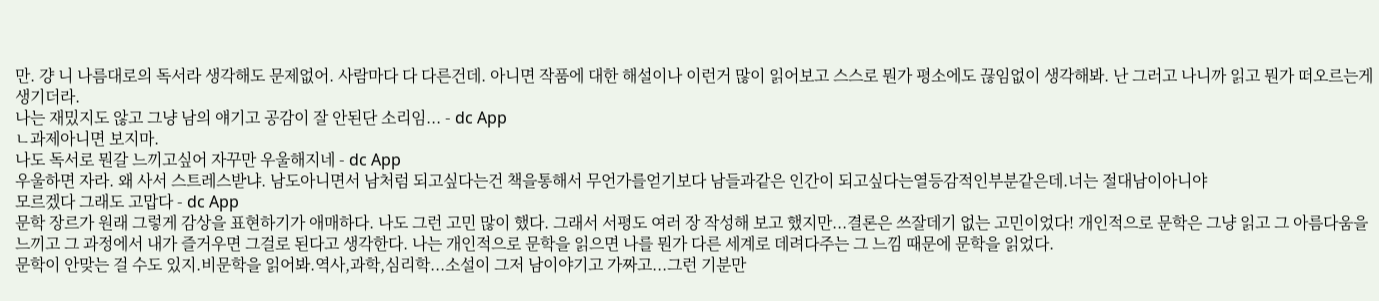만. 걍 니 나름대로의 독서라 생각해도 문제없어. 사람마다 다 다른건데. 아니면 작품에 대한 해설이나 이런거 많이 읽어보고 스스로 뭔가 평소에도 끊임없이 생각해봐. 난 그러고 나니까 읽고 뭔가 떠오르는게 생기더라.
나는 재밌지도 않고 그냥 남의 얘기고 공감이 잘 안된단 소리임... - dc App
ㄴ과제아니면 보지마.
나도 독서로 뭔갈 느끼고싶어 자꾸만 우울해지네 - dc App
우울하면 자라. 왜 사서 스트레스받냐. 남도아니면서 남처럼 되고싶다는건 책을통해서 무언가를얻기보다 남들과같은 인간이 되고싶다는열등감적인부분같은데.너는 절대남이아니야
모르겠다 그래도 고맙다 - dc App
문학 장르가 원래 그렇게 감상을 표현하기가 애매하다. 나도 그런 고민 많이 했다. 그래서 서평도 여러 장 작성해 보고 했지만...결론은 쓰잘데기 없는 고민이었다! 개인적으로 문학은 그냥 읽고 그 아름다움을 느끼고 그 과정에서 내가 즐거우면 그걸로 된다고 생각한다. 나는 개인적으로 문학을 읽으면 나를 뭔가 다른 세계로 데려다주는 그 느낌 때문에 문학을 읽었다.
문학이 안맞는 걸 수도 있지.비문학을 읽어봐.역사,과학,심리학...소설이 그저 남이야기고 가짜고...그런 기분만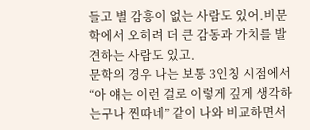들고 별 감흥이 없는 사람도 있어.비문학에서 오히려 더 큰 감동과 가치를 발견하는 사람도 있고.
문학의 경우 나는 보통 3인칭 시점에서 “아 얘는 이런 걸로 이렇게 깊게 생각하는구나 찐따네” 같이 나와 비교하면서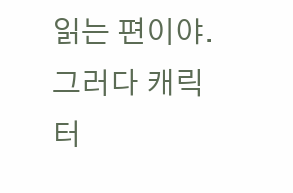읽는 편이야. 그러다 캐릭터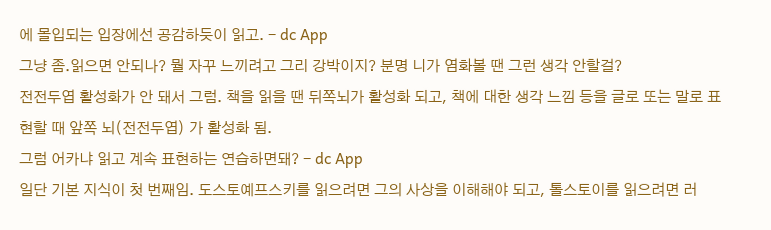에 몰입되는 입장에선 공감하듯이 읽고. - dc App
그냥 좀.읽으면 안되나? 뭘 자꾸 느끼려고 그리 강박이지? 분명 니가 염화볼 땐 그런 생각 안할걸?
전전두엽 활성화가 안 돼서 그럼. 책을 읽을 땐 뒤쪽뇌가 활성화 되고, 책에 대한 생각 느낌 등을 글로 또는 말로 표현할 때 앞쪽 뇌(전전두엽) 가 활성화 됨.
그럼 어카냐 읽고 계속 표현하는 연습하면돼? - dc App
일단 기본 지식이 첫 번째임. 도스토예프스키를 읽으려면 그의 사상을 이해해야 되고, 톨스토이를 읽으려면 러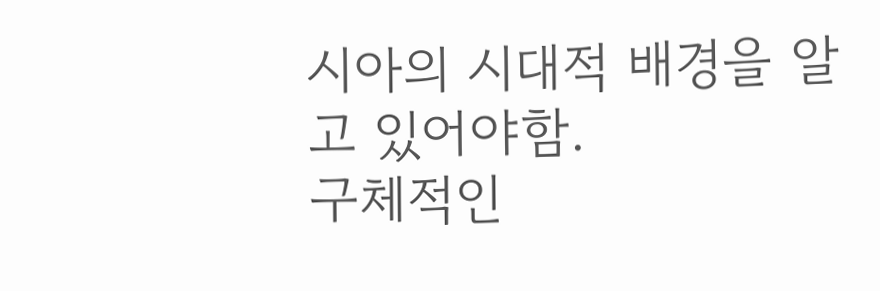시아의 시대적 배경을 알고 있어야함.
구체적인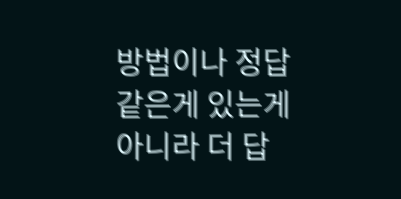방법이나 정답같은게 있는게 아니라 더 답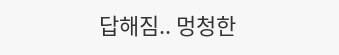답해짐.. 멍청한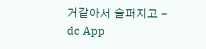거같아서 슬퍼지고 - dc App